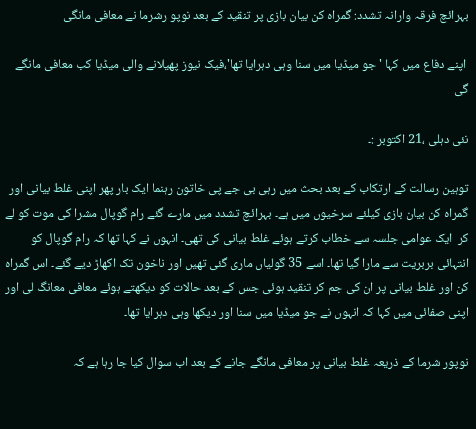بہرائچ فرقہ وارانہ تشدد: گمراہ کن بیان بازی پر تنقید کے بعد نوپو رشرما نے معافی مانگی

 اپنے دفاع میں کہا 'جو میڈیا میں سنا وہی دہرایا تھا'،فیک نیوز پھیلانے والی میڈیا کب معافی مانگے گی

نئی دہلی ،21 اکتوبر :۔

توہین رسالت کے ارتکاب کے بعد بحث میں رہی بی جے پی خاتون رہنما ایک بار پھر اپنی غلط بیانی اور گمراہ کن بیان بازی کیلئے سرخیوں میں ہے۔ بہرائچ تشدد میں مارے گئے رام گوپال مشرا کی موت کو لے کر  ایک عوامی جلسہ سے خطاب کرتے ہوئے غلط بیانی کی تھی۔ انہوں نے کہا تھا کہ رام گوپال کو انتہائی بربریت سے مارا گیا تھا۔ اسے 35 گولیاں ماری گئی تھیں اور ناخون تک اکھاڑ دیے گئے۔ اس گمراہ کن اور غلط بیانی پر ان کی جم کر تنقید ہوئی جس کے بعد حالات کو دیکھتے ہوئے معافی معانگ لی اور   اپنی صفائی میں کہا کہ انہوں نے جو میڈیا میں سنا اور دیکھا وہی دہرایا تھا۔

نوپور شرما کے ذریعہ غلط بیانی پر معافی مانگے جانے کے بعد اب سوال کیا جا رہا ہے کہ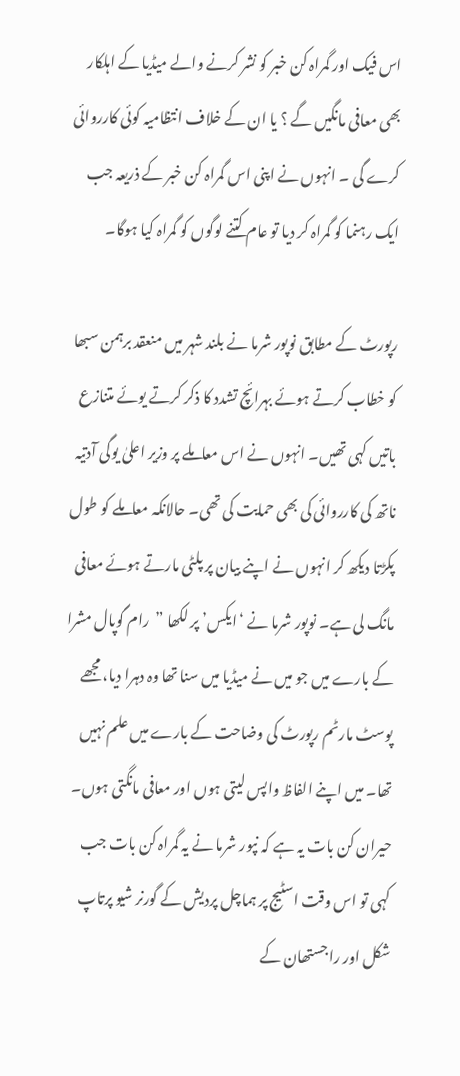اس فیک اور گمراہ کن خبر کو نشر کرنے والے میڈیا کے اہلکار بھی معافی مانگیں گے ؟ یا ان کے خلاف انتظامیہ کوئی کارروائی کرے گی ۔ انہوں نے اپنی اس گمراہ کن خبر کے ذریعہ جب ایک رہنما کو گمراہ کر دیا تو عام کتنے لوگوں کو گمراہ کیا ہوگا۔

رپورٹ کے مطابق نوپور شرما نے بلند شہر میں منعقد برہمن سبھا کو خطاب کرتے ہوئے بہرائچ تشدد کا ذکر کرتے یوئے متنازع باتیں کہی تھیں۔ انہوں نے اس معاملے پر وزیر اعلیٰ یوگی آدتیہ ناتھ کی کارروائی کی بھی حمایت کی تھی۔ حالانکہ معاملے کو طول پکڑتا دیکھ کر انہوں نے اپنے بیان پر پلٹی مارتے ہوئے معافی مانگ لی ہے۔ نوپور شرما نے ‘ایکس’ پر لکھا ”  رام گوپال مشرا   کے بارے میں جو میں نے میڈیا میں سنا تھا وہ دہرا دیا، مجھے پوسٹ مارٹم رپورٹ کی وضاحت کے بارے میں علم نہیں تھا۔ میں اپنے الفاظ واپس لیتی ہوں اور معافی مانگتی ہوں۔  حیران کن بات یہ ہے کہ نپور شرما نے یہ گمراہ کن بات جب کہی تو اس وقت اسٹیج پر ہماچل پردیش کے گورنر شیو پرتاپ شکل اور راجستھان کے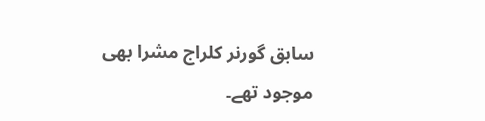سابق گورنر کلراج مشرا بھی موجود تھے۔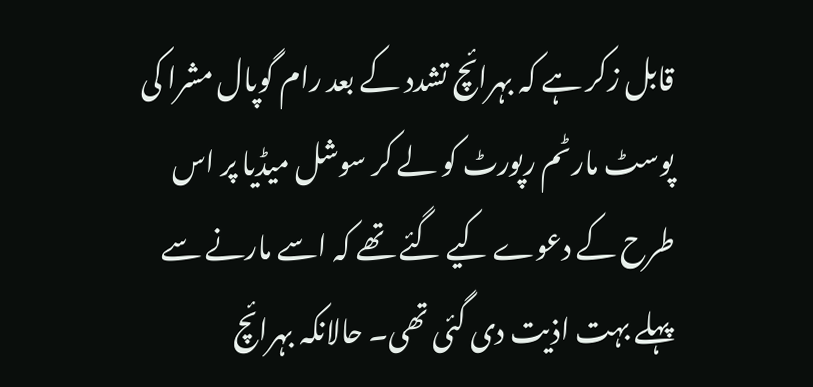قابل زکر ہے کہ بہرائچ تشدد کے بعد رام گوپال مشرا کی پوسٹ مارٹم رپورٹ کو لے کر سوشل میڈیا پر اس طرح کے دعوے کیے گئے تھے کہ اسے مارنے سے پہلے بہت اذیت دی گئی تھی۔ حالانکہ بہرائچ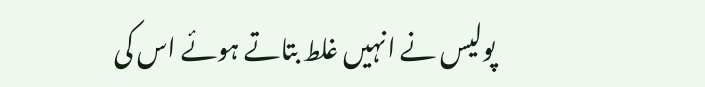پولیس نے انہیں غلط بتاتے ہوئے اس کی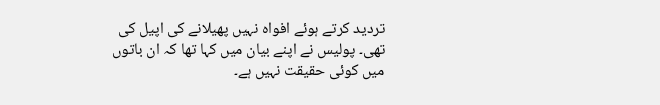تردید کرتے ہوئے افواہ نہیں پھیلانے کی اپیل کی تھی۔ پولیس نے اپنے بیان میں کہا تھا کہ ان باتوں میں کوئی حقیقت نہیں ہے۔